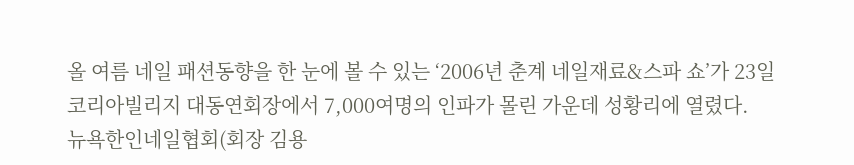올 여름 네일 패션동향을 한 눈에 볼 수 있는 ‘2006년 춘계 네일재료&스파 쇼’가 23일 코리아빌리지 대동연회장에서 7,000여명의 인파가 몰린 가운데 성황리에 열렸다.
뉴욕한인네일협회(회장 김용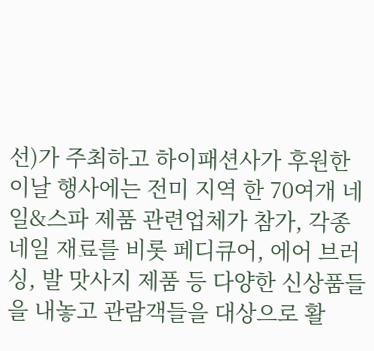선)가 주최하고 하이패션사가 후원한 이날 행사에는 전미 지역 한 70여개 네일&스파 제품 관련업체가 참가, 각종 네일 재료를 비롯 페디큐어, 에어 브러싱, 발 맛사지 제품 등 다양한 신상품들을 내놓고 관람객들을 대상으로 활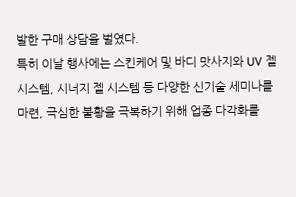발한 구매 상담을 벌였다.
특히 이날 행사에는 스킨케어 및 바디 맛사지와 UV 젤 시스템, 시너지 젤 시스템 등 다양한 신기술 세미나를 마련, 극심한 불황을 극복하기 위해 업종 다각화를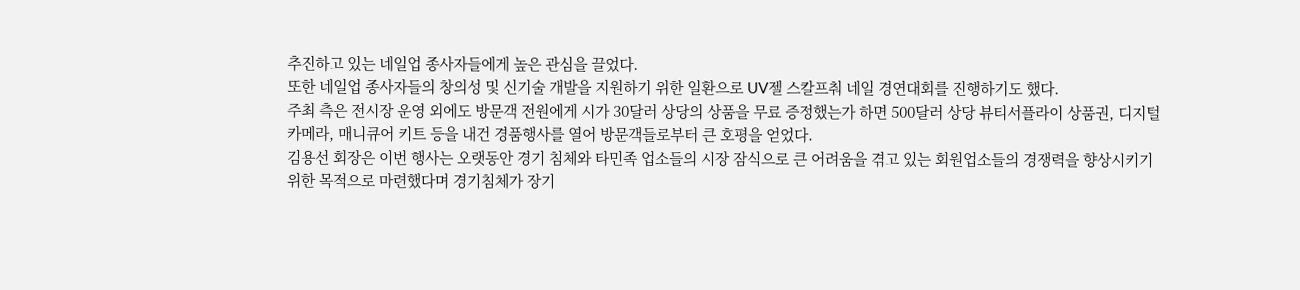추진하고 있는 네일업 종사자들에게 높은 관심을 끌었다.
또한 네일업 종사자들의 창의성 및 신기술 개발을 지원하기 위한 일환으로 UV젤 스칼프춰 네일 경연대회를 진행하기도 했다.
주최 측은 전시장 운영 외에도 방문객 전원에게 시가 30달러 상당의 상품을 무료 증정했는가 하면 500달러 상당 뷰티서플라이 상품권, 디지털 카메라, 매니큐어 키트 등을 내건 경품행사를 열어 방문객들로부터 큰 호평을 얻었다.
김용선 회장은 이번 행사는 오랫동안 경기 침체와 타민족 업소들의 시장 잠식으로 큰 어려움을 겪고 있는 회원업소들의 경쟁력을 향상시키기 위한 목적으로 마련했다며 경기침체가 장기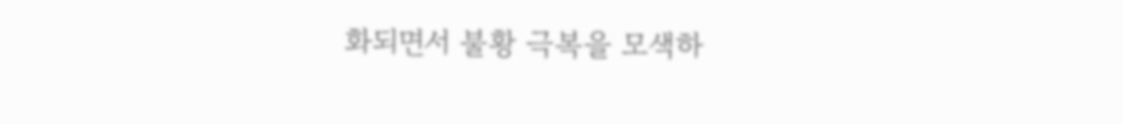화되면서 불황 극복을 모색하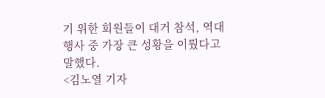기 위한 회원들이 대거 참석, 역대 행사 중 가장 큰 성황을 이뤘다고 말했다.
<김노열 기자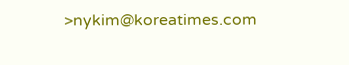>nykim@koreatimes.com